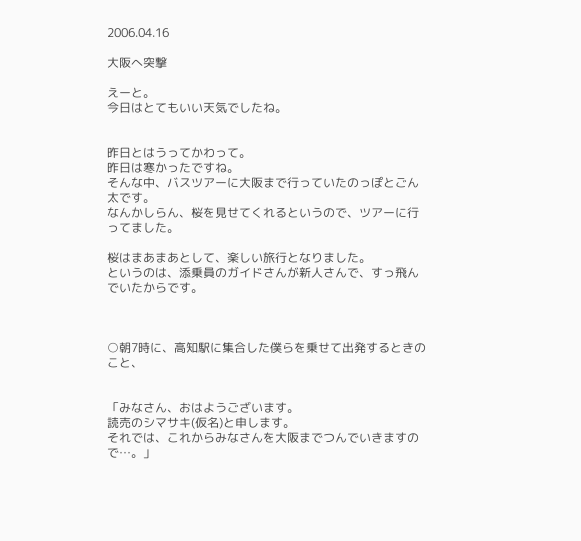2006.04.16

大阪へ突撃

えーと。
今日はとてもいい天気でしたね。


昨日とはうってかわって。
昨日は寒かったですね。
そんな中、バスツアーに大阪まで行っていたのっぽとごん太です。
なんかしらん、桜を見せてくれるというので、ツアーに行ってました。

桜はまあまあとして、楽しい旅行となりました。
というのは、添乗員のガイドさんが新人さんで、すっ飛んでいたからです。



○朝7時に、高知駅に集合した僕らを乗せて出発するときのこと、


「みなさん、おはようございます。
読売のシマサキ(仮名)と申します。
それでは、これからみなさんを大阪までつんでいきますので…。」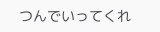つんでいってくれ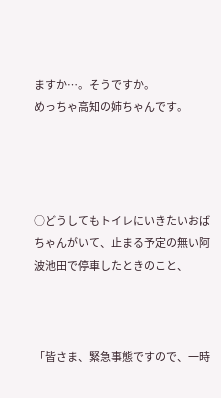ますか…。そうですか。
めっちゃ高知の姉ちゃんです。




○どうしてもトイレにいきたいおばちゃんがいて、止まる予定の無い阿波池田で停車したときのこと、



「皆さま、緊急事態ですので、一時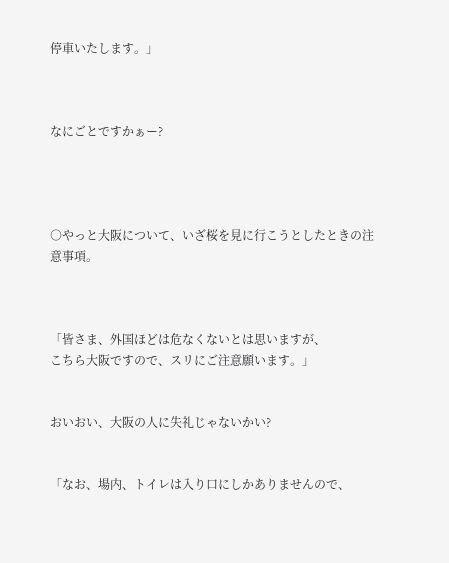停車いたします。」



なにごとですかぁー?




○やっと大阪について、いざ桜を見に行こうとしたときの注意事項。



「皆さま、外国ほどは危なくないとは思いますが、
こちら大阪ですので、スリにご注意願います。」


おいおい、大阪の人に失礼じゃないかい?


「なお、場内、トイレは入り口にしかありませんので、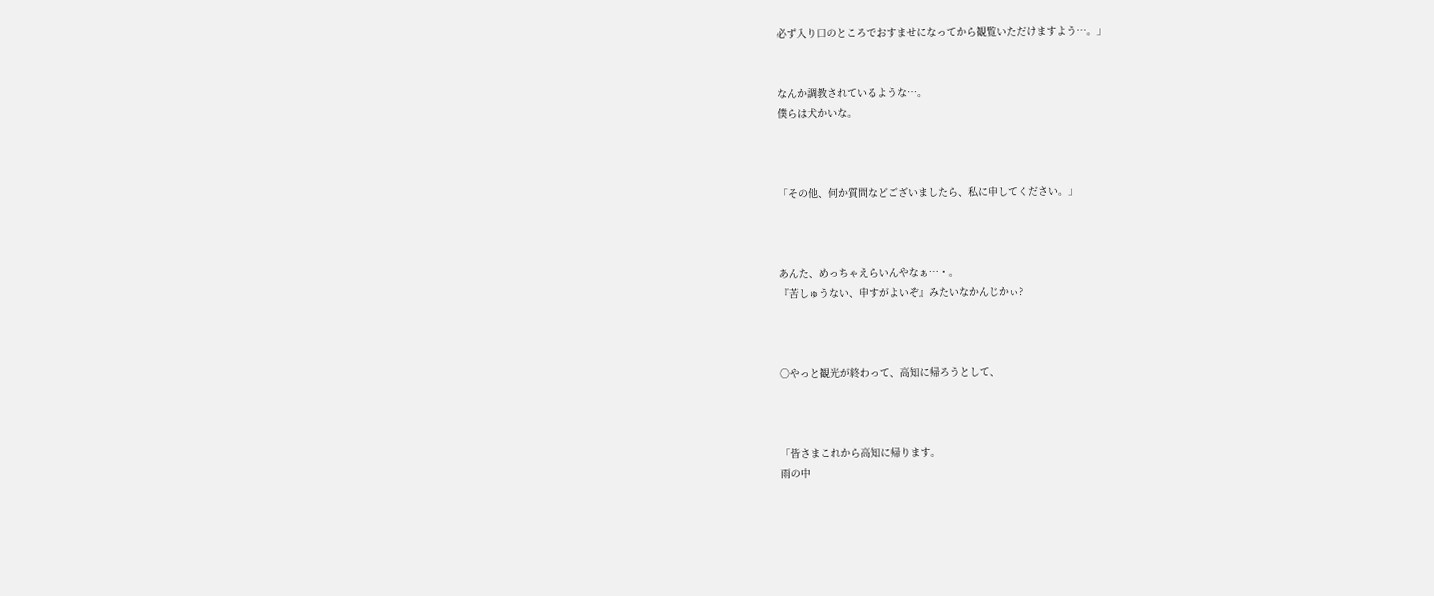必ず入り口のところでおすませになってから観覧いただけますよう…。」


なんか調教されているような…。
僕らは犬かいな。



「その他、何か質問などございましたら、私に申してください。」



あんた、めっちゃえらいんやなぁ…・。
『苦しゅうない、申すがよいぞ』みたいなかんじかぃ?



○やっと観光が終わって、高知に帰ろうとして、



「皆さまこれから高知に帰ります。
雨の中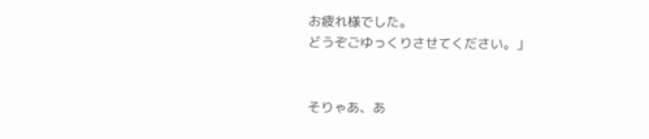お疲れ様でした。
どうぞごゆっくりさせてください。」


そりゃあ、あ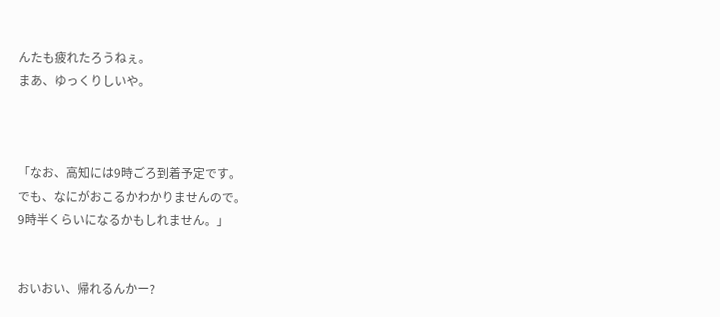んたも疲れたろうねぇ。
まあ、ゆっくりしいや。



「なお、高知には9時ごろ到着予定です。
でも、なにがおこるかわかりませんので。
9時半くらいになるかもしれません。」


おいおい、帰れるんかー?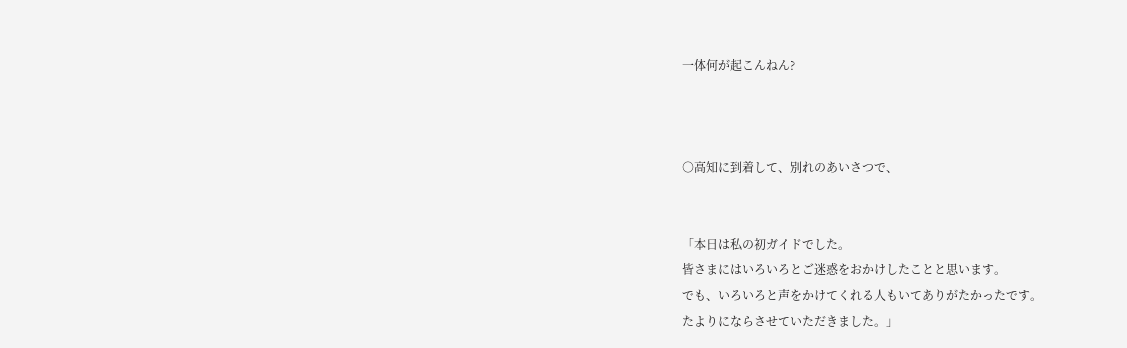一体何が起こんねん?



○高知に到着して、別れのあいさつで、


「本日は私の初ガイドでした。
皆さまにはいろいろとご迷惑をおかけしたことと思います。
でも、いろいろと声をかけてくれる人もいてありがたかったです。
たよりにならさせていただきました。」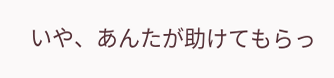いや、あんたが助けてもらっ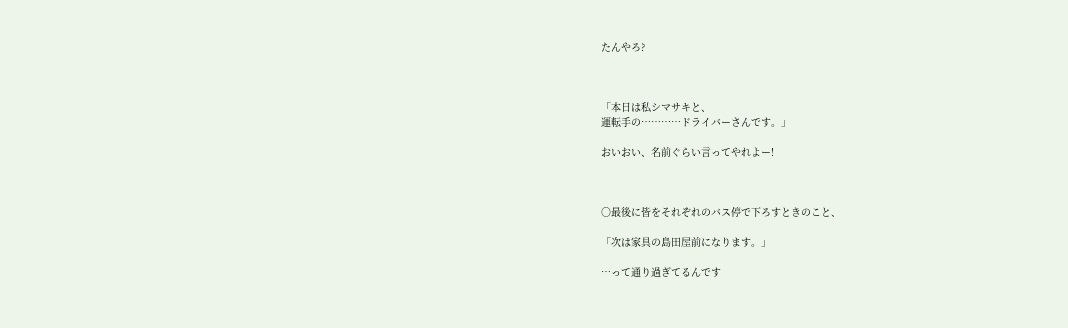たんやろ?



「本日は私シマサキと、
運転手の…………ドライバーさんです。」

おいおい、名前ぐらい言ってやれよー!



○最後に皆をそれぞれのバス停で下ろすときのこと、

「次は家具の島田屋前になります。」

…って通り過ぎてるんです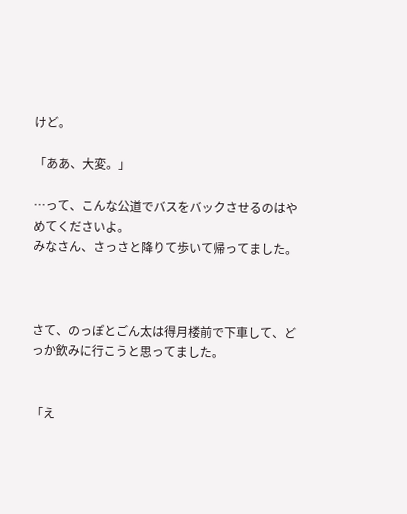けど。

「ああ、大変。」

…って、こんな公道でバスをバックさせるのはやめてくださいよ。
みなさん、さっさと降りて歩いて帰ってました。



さて、のっぽとごん太は得月楼前で下車して、どっか飲みに行こうと思ってました。


「え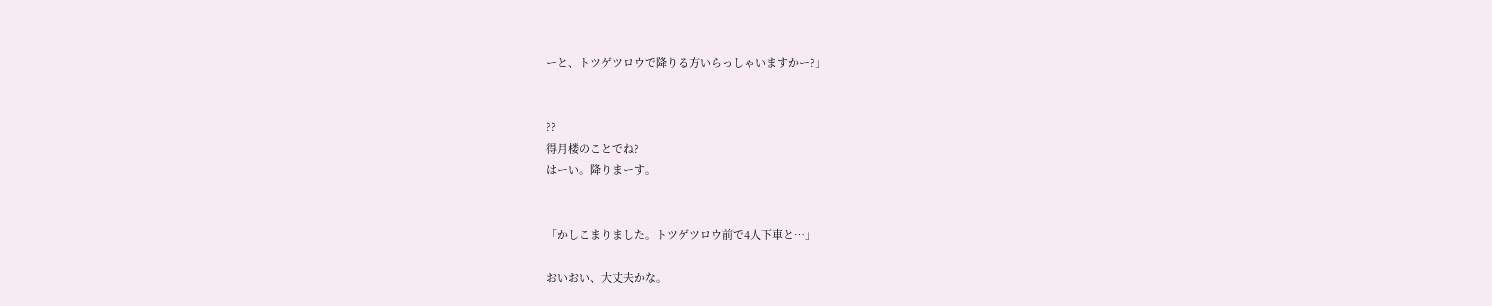ーと、トツゲツロウで降りる方いらっしゃいますかー?」


??
得月楼のことでね?
はーい。降りまーす。


「かしこまりました。トツゲツロウ前で4人下車と…」

おいおい、大丈夫かな。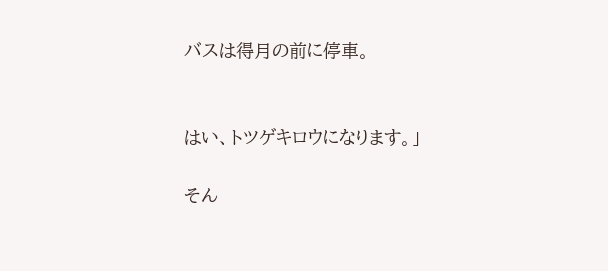バスは得月の前に停車。


はい、トツゲキロウになります。」

そん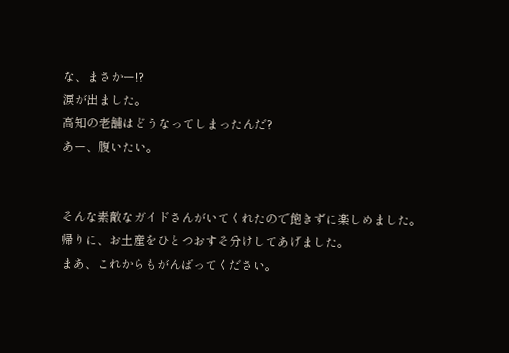な、まさかー!?
涙が出ました。
高知の老舗はどうなってしまったんだ?
あー、腹いたい。


そんな素敵なガイドさんがいてくれたので飽きずに楽しめました。
帰りに、お土産をひとつおすそ分けしてあげました。
まあ、これからもがんばってください。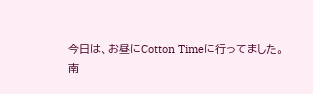今日は、お昼にCotton Timeに行ってました。
南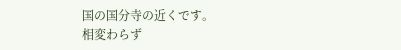国の国分寺の近くです。
相変わらず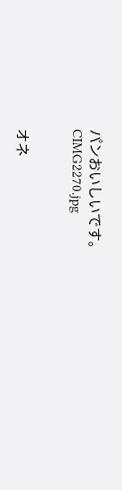パンおいしいです。
CIMG2270.jpg


オネ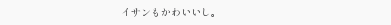イサンもかわいいし。